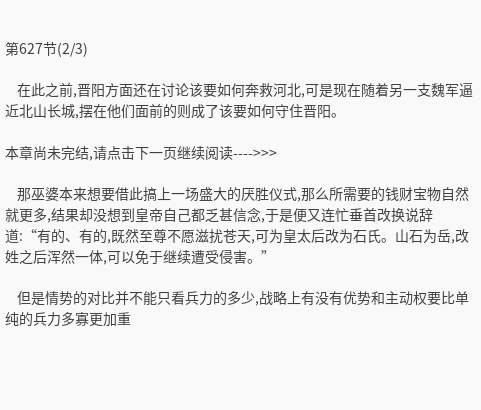第627节(2/3)

    在此之前,晋阳方面还在讨论该要如何奔救河北,可是现在随着另一支魏军逼近北山长城,摆在他们面前的则成了该要如何守住晋阳。

本章尚未完结,请点击下一页继续阅读---->>>

    那巫婆本来想要借此搞上一场盛大的厌胜仪式,那么所需要的钱财宝物自然就更多,结果却没想到皇帝自己都乏甚信念,于是便又连忙垂首改换说辞道:“有的、有的,既然至尊不愿滋扰苍天,可为皇太后改为石氏。山石为岳,改姓之后浑然一体,可以免于继续遭受侵害。”

    但是情势的对比并不能只看兵力的多少,战略上有没有优势和主动权要比单纯的兵力多寡更加重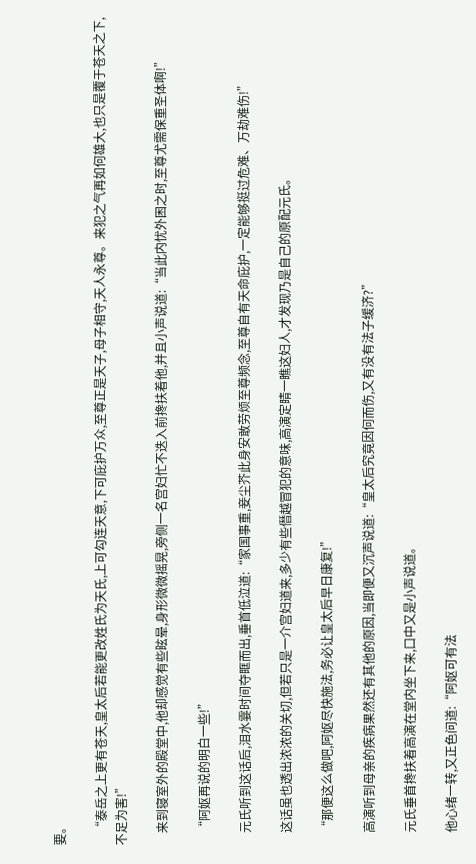要。

    “泰岳之上更有苍天,皇太后若能更改姓氏为天氏,上可勾连天意,下可庇护万众,至尊正是天子,母子相守,天人永尊。来犯之气再如何雄大,也只是覆于苍天之下,不足为害!”

    来到寝室外的殿堂中,他却感觉有些眩晕,身形微微摇晃,旁侧一名宫妇忙不迭入前搀扶着他,并且小声说道:“当此内忧外困之时,至尊尤需保重圣体啊!”

    “阿妪再说的明白一些!”

    元氏听到这话后,泪水霎时间夺眶而出,垂首低泣道:“家国事重,妾尘芥此身安敢劳烦至尊频念,至尊自有天命庇护,一定能够挺过危难、万劫难伤!”

    这话虽也透出浓浓的关切,但若只是一介宫妇道来,多少有些僭越冒犯的意味,高演定睛一瞧这妇人,才发现乃是自己的原配元氏。

    “那便这么做吧,阿妪尽快施法,务必让皇太后早日康复!”

    高演听到母亲的疾病果然还有其他的原因,当即便又沉声说道:“皇太后究竟因何而伤,又有没有法子缓济?”

    元氏垂首搀扶着高演在堂内坐下来,口中又是小声说道。

    他心绪一转,又正色问道:“阿妪可有法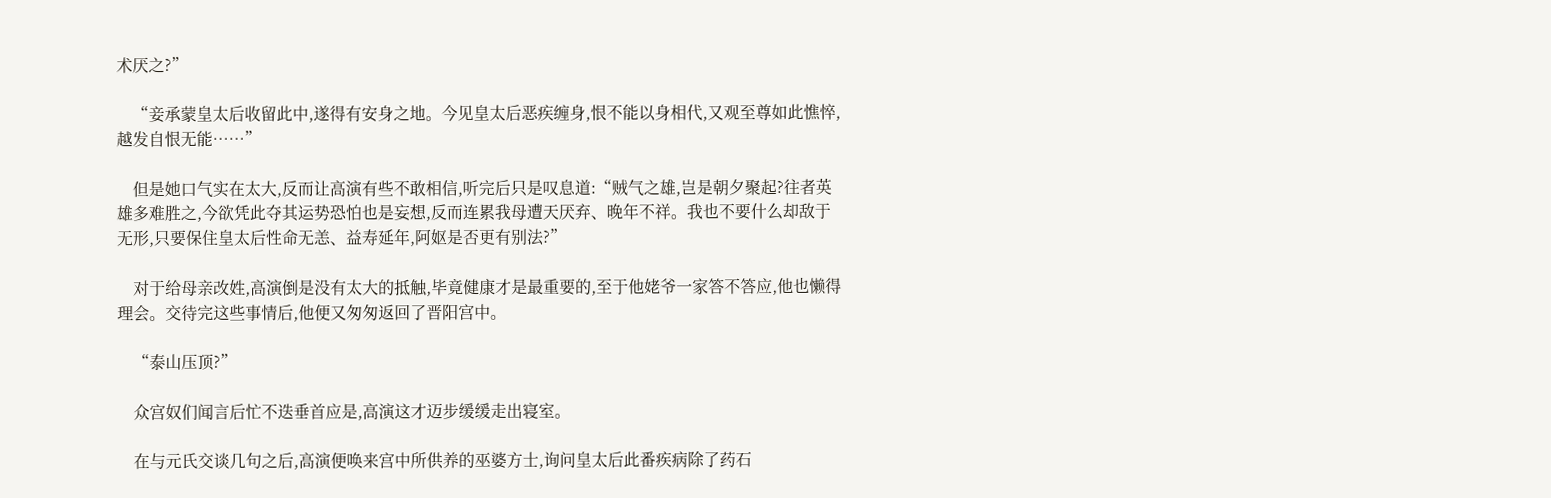术厌之?”

    “妾承蒙皇太后收留此中,遂得有安身之地。今见皇太后恶疾缠身,恨不能以身相代,又观至尊如此憔悴,越发自恨无能……”

    但是她口气实在太大,反而让高演有些不敢相信,听完后只是叹息道:“贼气之雄,岂是朝夕聚起?往者英雄多难胜之,今欲凭此夺其运势恐怕也是妄想,反而连累我母遭天厌弃、晚年不祥。我也不要什么却敌于无形,只要保住皇太后性命无恙、益寿延年,阿妪是否更有别法?”

    对于给母亲改姓,高演倒是没有太大的抵触,毕竟健康才是最重要的,至于他姥爷一家答不答应,他也懒得理会。交待完这些事情后,他便又匆匆返回了晋阳宫中。

    “泰山压顶?”

    众宫奴们闻言后忙不迭垂首应是,高演这才迈步缓缓走出寝室。

    在与元氏交谈几句之后,高演便唤来宫中所供养的巫婆方士,询问皇太后此番疾病除了药石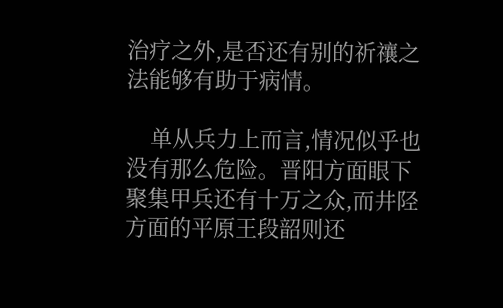治疗之外,是否还有别的祈禳之法能够有助于病情。

    单从兵力上而言,情况似乎也没有那么危险。晋阳方面眼下聚集甲兵还有十万之众,而井陉方面的平原王段韶则还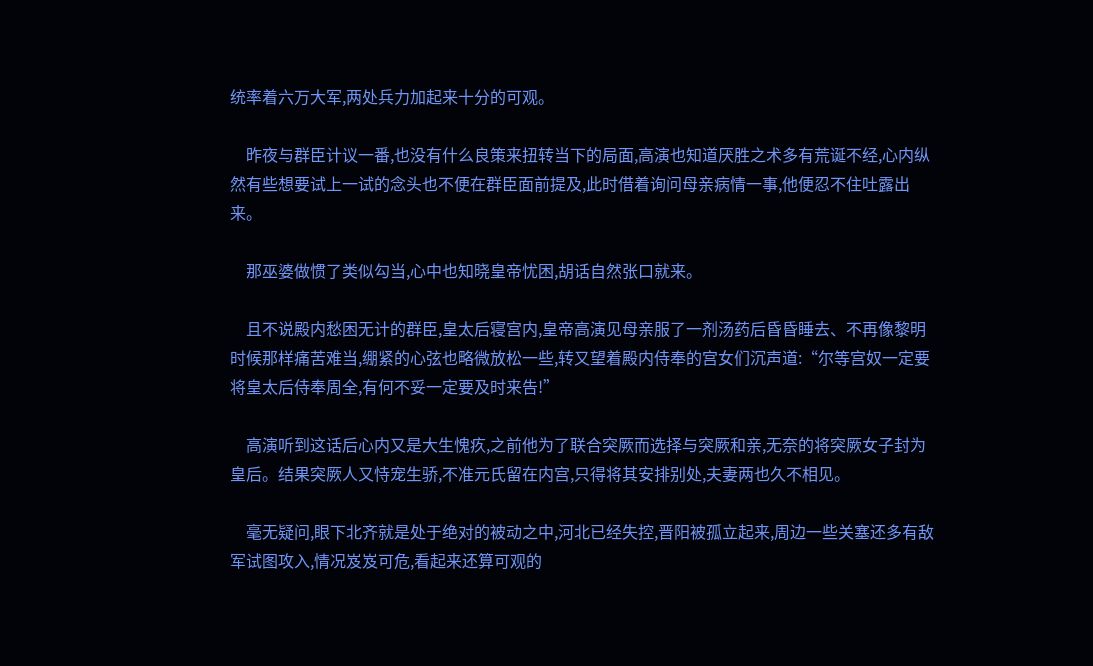统率着六万大军,两处兵力加起来十分的可观。

    昨夜与群臣计议一番,也没有什么良策来扭转当下的局面,高演也知道厌胜之术多有荒诞不经,心内纵然有些想要试上一试的念头也不便在群臣面前提及,此时借着询问母亲病情一事,他便忍不住吐露出来。

    那巫婆做惯了类似勾当,心中也知晓皇帝忧困,胡话自然张口就来。

    且不说殿内愁困无计的群臣,皇太后寝宫内,皇帝高演见母亲服了一剂汤药后昏昏睡去、不再像黎明时候那样痛苦难当,绷紧的心弦也略微放松一些,转又望着殿内侍奉的宫女们沉声道:“尔等宫奴一定要将皇太后侍奉周全,有何不妥一定要及时来告!”

    高演听到这话后心内又是大生愧疚,之前他为了联合突厥而选择与突厥和亲,无奈的将突厥女子封为皇后。结果突厥人又恃宠生骄,不准元氏留在内宫,只得将其安排别处,夫妻两也久不相见。

    毫无疑问,眼下北齐就是处于绝对的被动之中,河北已经失控,晋阳被孤立起来,周边一些关塞还多有敌军试图攻入,情况岌岌可危,看起来还算可观的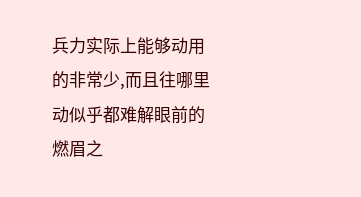兵力实际上能够动用的非常少,而且往哪里动似乎都难解眼前的燃眉之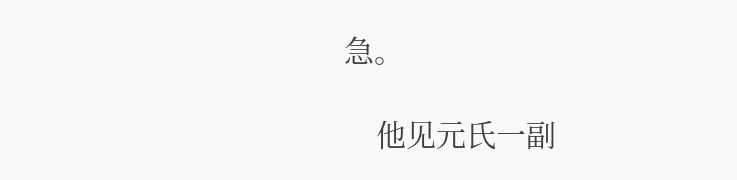急。

    他见元氏一副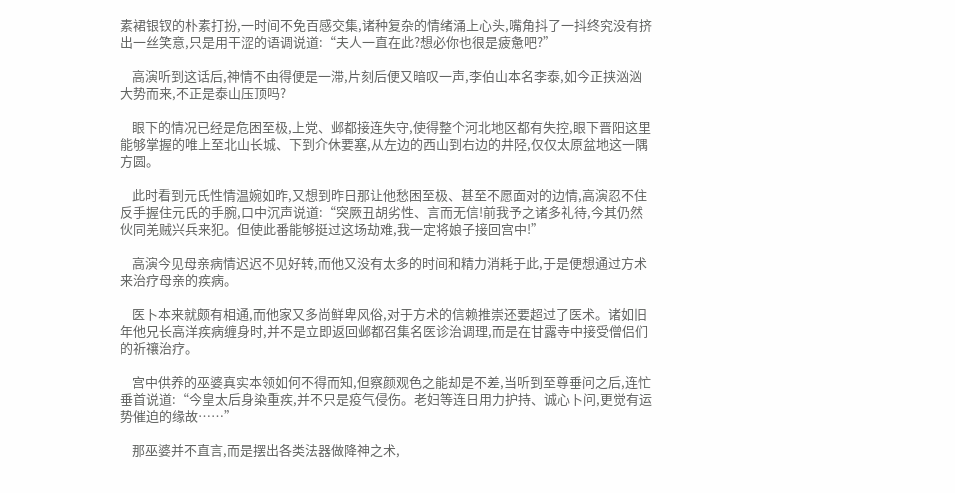素裙银钗的朴素打扮,一时间不免百感交集,诸种复杂的情绪涌上心头,嘴角抖了一抖终究没有挤出一丝笑意,只是用干涩的语调说道:“夫人一直在此?想必你也很是疲惫吧?”

    高演听到这话后,神情不由得便是一滞,片刻后便又暗叹一声,李伯山本名李泰,如今正挟汹汹大势而来,不正是泰山压顶吗?

    眼下的情况已经是危困至极,上党、邺都接连失守,使得整个河北地区都有失控,眼下晋阳这里能够掌握的唯上至北山长城、下到介休要塞,从左边的西山到右边的井陉,仅仅太原盆地这一隅方圆。

    此时看到元氏性情温婉如昨,又想到昨日那让他愁困至极、甚至不愿面对的边情,高演忍不住反手握住元氏的手腕,口中沉声说道:“突厥丑胡劣性、言而无信!前我予之诸多礼待,今其仍然伙同羌贼兴兵来犯。但使此番能够挺过这场劫难,我一定将娘子接回宫中!”

    高演今见母亲病情迟迟不见好转,而他又没有太多的时间和精力消耗于此,于是便想通过方术来治疗母亲的疾病。

    医卜本来就颇有相通,而他家又多尚鲜卑风俗,对于方术的信赖推崇还要超过了医术。诸如旧年他兄长高洋疾病缠身时,并不是立即返回邺都召集名医诊治调理,而是在甘露寺中接受僧侣们的祈禳治疗。

    宫中供养的巫婆真实本领如何不得而知,但察颜观色之能却是不差,当听到至尊垂问之后,连忙垂首说道:“今皇太后身染重疾,并不只是疫气侵伤。老妇等连日用力护持、诚心卜问,更觉有运势催迫的缘故……”

    那巫婆并不直言,而是摆出各类法器做降神之术,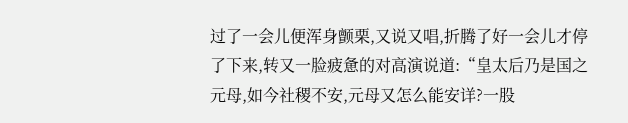过了一会儿便浑身颤栗,又说又唱,折腾了好一会儿才停了下来,转又一脸疲惫的对高演说道:“皇太后乃是国之元母,如今社稷不安,元母又怎么能安详?一股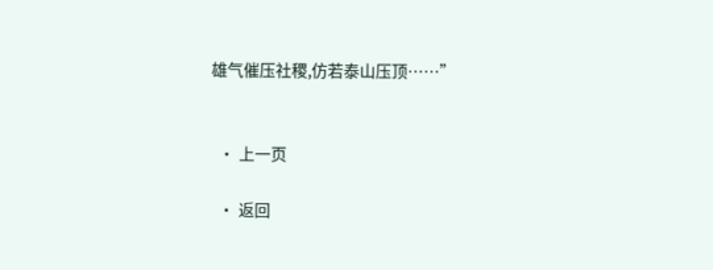雄气催压社稷,仿若泰山压顶……”


  • 上一页

  • 返回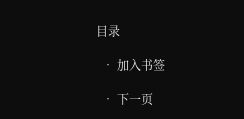目录

  • 加入书签

  • 下一页